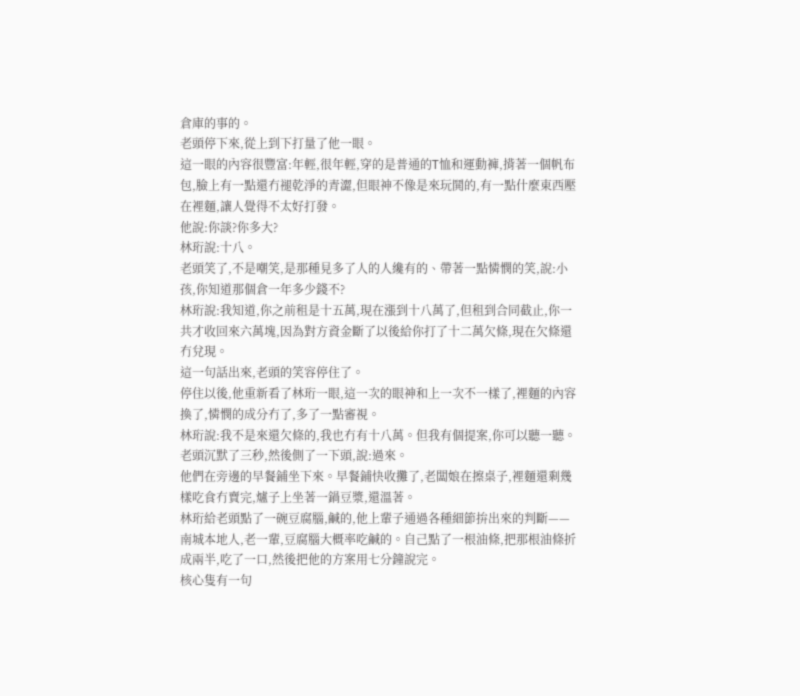倉庫的事的。
老頭停下來,從上到下打量了他一眼。
這一眼的內容很豐富:年輕,很年輕,穿的是普通的T恤和運動褲,揹著一個帆布包,臉上有一點還冇褪乾淨的青澀,但眼神不像是來玩鬨的,有一點什麼東西壓在裡麵,讓人覺得不太好打發。
他說:你談?你多大?
林珩說:十八。
老頭笑了,不是嘲笑,是那種見多了人的人纔有的、帶著一點憐憫的笑,說:小孩,你知道那個倉一年多少錢不?
林珩說:我知道,你之前租是十五萬,現在漲到十八萬了,但租到合同截止,你一共才收回來六萬塊,因為對方資金斷了以後給你打了十二萬欠條,現在欠條還冇兌現。
這一句話出來,老頭的笑容停住了。
停住以後,他重新看了林珩一眼,這一次的眼神和上一次不一樣了,裡麵的內容換了,憐憫的成分冇了,多了一點審視。
林珩說:我不是來還欠條的,我也冇有十八萬。但我有個提案,你可以聽一聽。
老頭沉默了三秒,然後側了一下頭,說:過來。
他們在旁邊的早餐鋪坐下來。早餐鋪快收攤了,老闆娘在擦桌子,裡麵還剩幾樣吃食冇賣完,爐子上坐著一鍋豆漿,還溫著。
林珩給老頭點了一碗豆腐腦,鹹的,他上輩子通過各種細節拚出來的判斷——南城本地人,老一輩,豆腐腦大概率吃鹹的。自己點了一根油條,把那根油條折成兩半,吃了一口,然後把他的方案用七分鐘說完。
核心隻有一句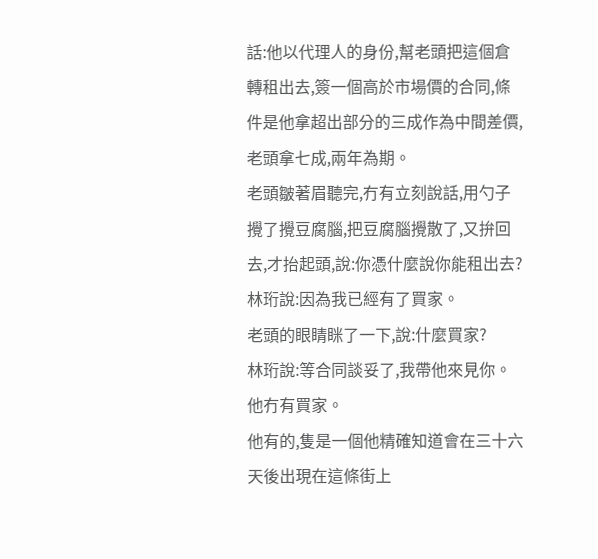話:他以代理人的身份,幫老頭把這個倉轉租出去,簽一個高於市場價的合同,條件是他拿超出部分的三成作為中間差價,老頭拿七成,兩年為期。
老頭皺著眉聽完,冇有立刻說話,用勺子攪了攪豆腐腦,把豆腐腦攪散了,又拚回去,才抬起頭,說:你憑什麼說你能租出去?
林珩說:因為我已經有了買家。
老頭的眼睛眯了一下,說:什麼買家?
林珩說:等合同談妥了,我帶他來見你。
他冇有買家。
他有的,隻是一個他精確知道會在三十六天後出現在這條街上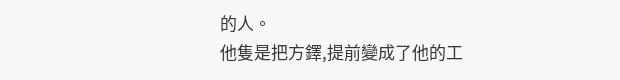的人。
他隻是把方鐸,提前變成了他的工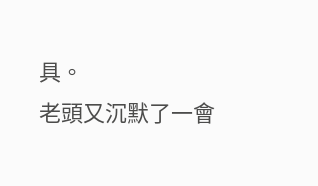具。
老頭又沉默了一會